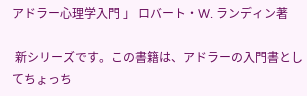アドラー心理学入門 」 ロバート・W. ランディン著

 新シリーズです。この書籍は、アドラーの入門書としてちょっち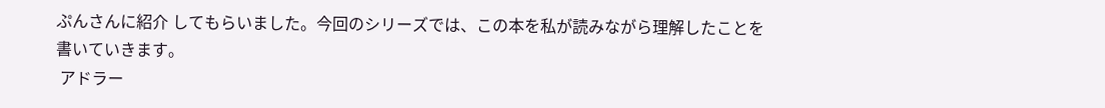ぷんさんに紹介 してもらいました。今回のシリーズでは、この本を私が読みながら理解したことを書いていきます。
 アドラー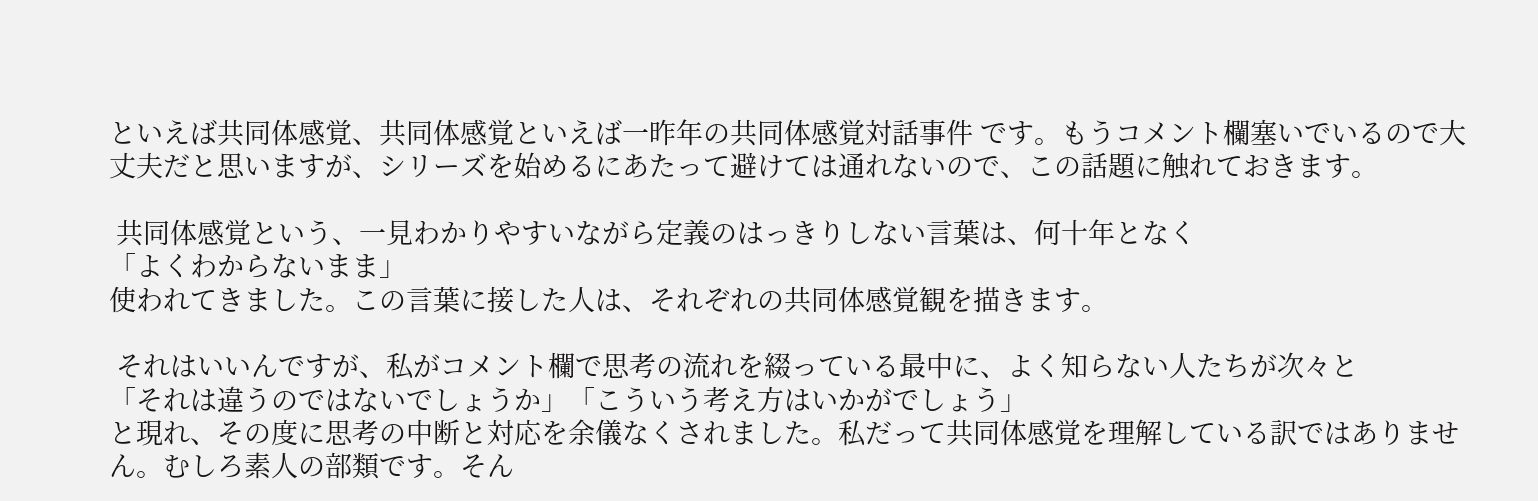といえば共同体感覚、共同体感覚といえば一昨年の共同体感覚対話事件 です。もうコメント欄塞いでいるので大丈夫だと思いますが、シリーズを始めるにあたって避けては通れないので、この話題に触れておきます。

 共同体感覚という、一見わかりやすいながら定義のはっきりしない言葉は、何十年となく
「よくわからないまま」
使われてきました。この言葉に接した人は、それぞれの共同体感覚観を描きます。

 それはいいんですが、私がコメント欄で思考の流れを綴っている最中に、よく知らない人たちが次々と
「それは違うのではないでしょうか」「こういう考え方はいかがでしょう」
と現れ、その度に思考の中断と対応を余儀なくされました。私だって共同体感覚を理解している訳ではありません。むしろ素人の部類です。そん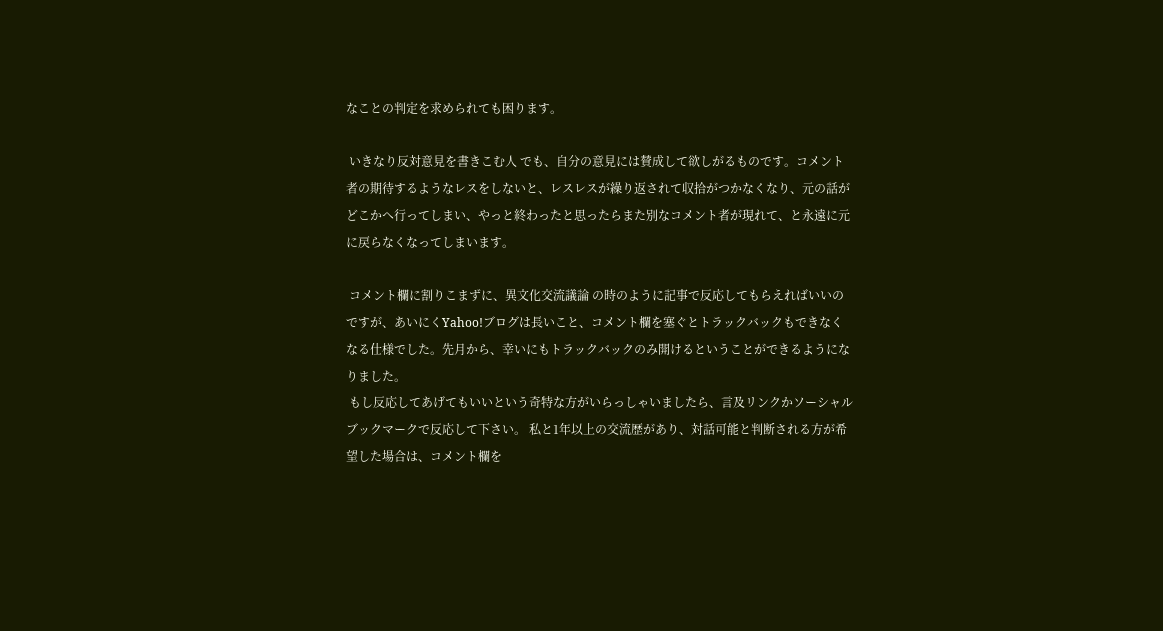なことの判定を求められても困ります。

 いきなり反対意見を書きこむ人 でも、自分の意見には賛成して欲しがるものです。コメント者の期待するようなレスをしないと、レスレスが繰り返されて収拾がつかなくなり、元の話がどこかへ行ってしまい、やっと終わったと思ったらまた別なコメント者が現れて、と永遠に元に戻らなくなってしまいます。

 コメント欄に割りこまずに、異文化交流議論 の時のように記事で反応してもらえればいいのですが、あいにくYahoo!ブログは長いこと、コメント欄を塞ぐとトラックバックもできなくなる仕様でした。先月から、幸いにもトラックバックのみ開けるということができるようになりました。
 もし反応してあげてもいいという奇特な方がいらっしゃいましたら、言及リンクかソーシャルブックマークで反応して下さい。 私と1年以上の交流歴があり、対話可能と判断される方が希望した場合は、コメント欄を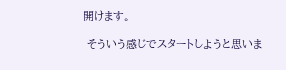開けます。

 そういう感じでスタートしようと思いま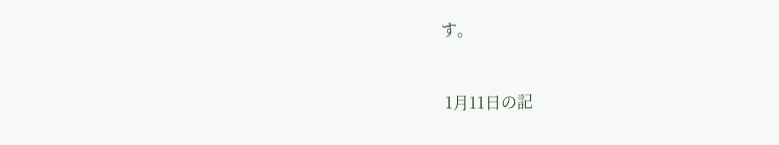す。


 1月11日の記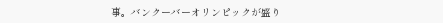事。バンクーバーオリンピックが盛り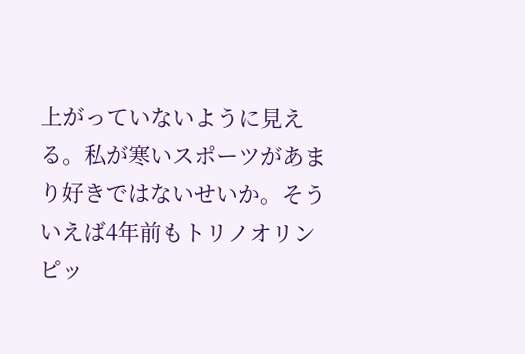上がっていないように見える。私が寒いスポーツがあまり好きではないせいか。そういえば4年前もトリノオリンピッ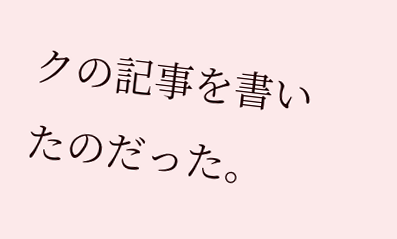クの記事を書いたのだった。